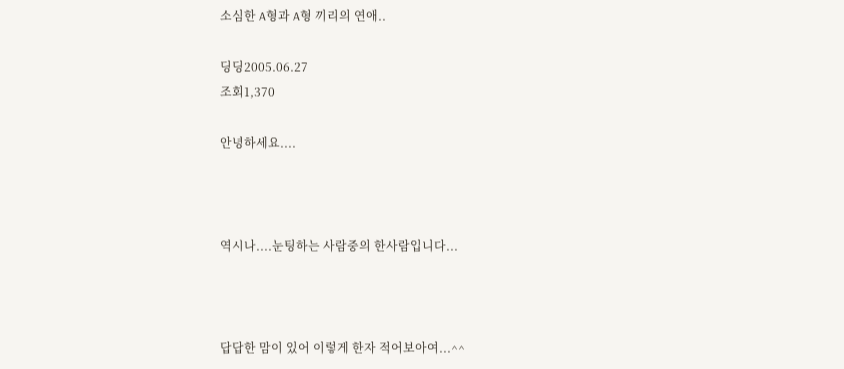소심한 A형과 A형 끼리의 연애..

딩딩2005.06.27
조회1,370

안녕하세요....



역시나....눈팅하는 사람중의 한사람입니다...



답답한 맘이 있어 이렇게 한자 적어보아여...^^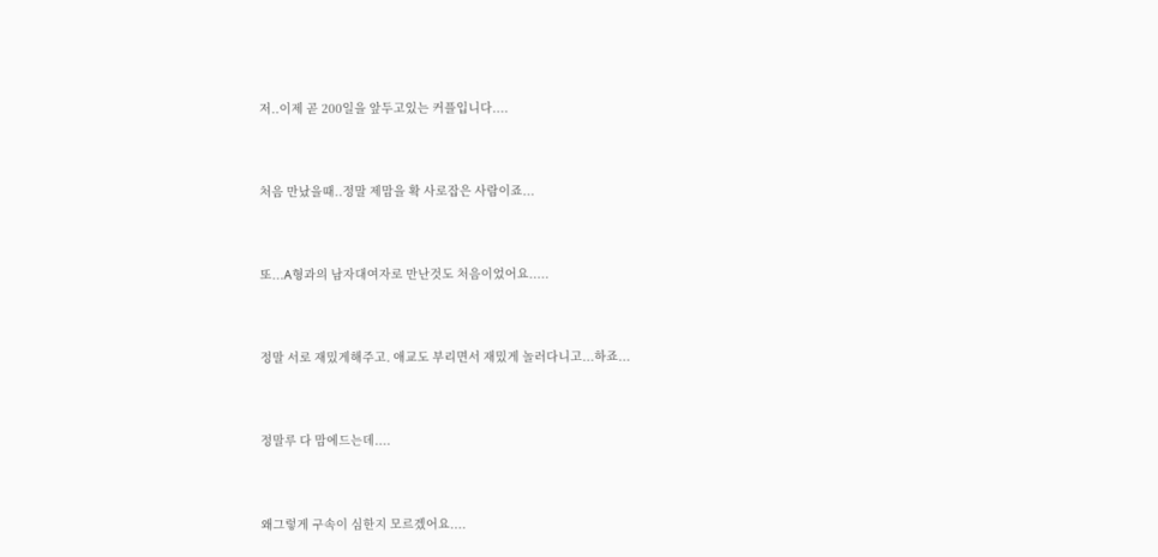저..이제 곧 200일을 앞두고있는 커플입니다....



처음 만났을때..정말 제맘을 확 사로잡은 사람이죠...



또...A형과의 남자대여자로 만난것도 처음이었어요.....



정말 서로 재밌게해주고. 애교도 부리면서 재밌게 놀러다니고...하죠...



정말루 다 맘에드는데....



왜그렇게 구속이 심한지 모르겠어요....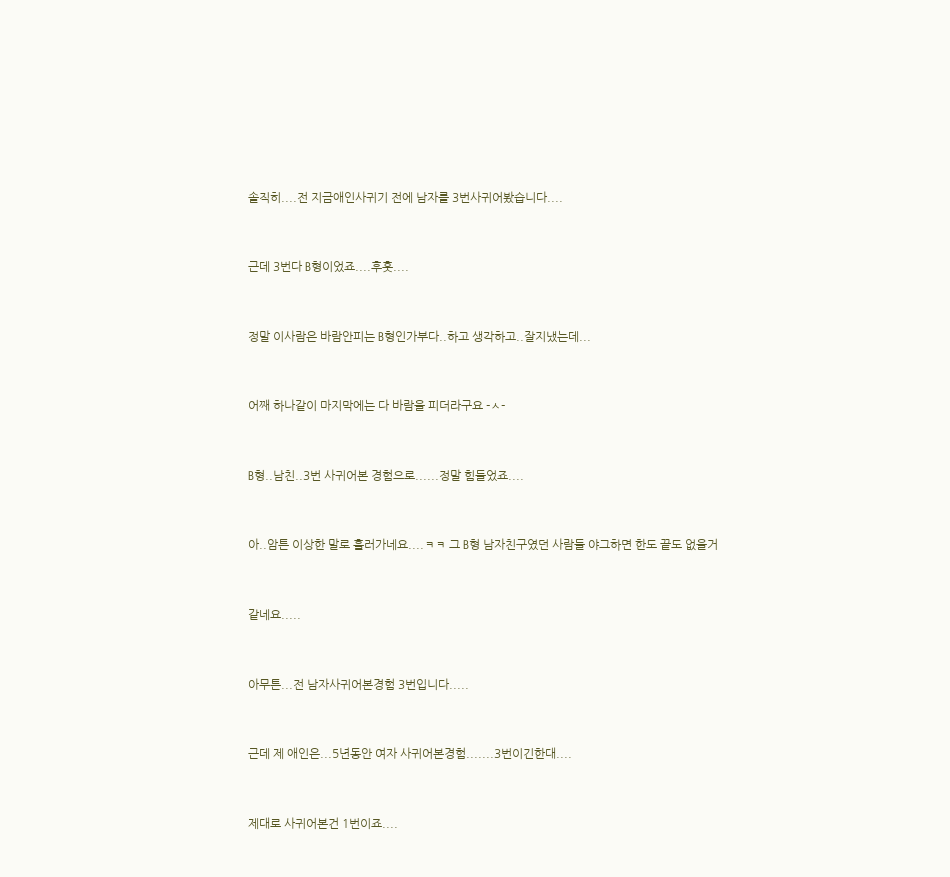솔직히....전 지금애인사귀기 전에 남자를 3번사귀어봤습니다....



근데 3번다 B형이었죠....후훗....



정말 이사람은 바람안피는 B형인가부다..하고 생각하고..잘지냈는데...



어째 하나같이 마지막에는 다 바람을 피더라구요 -ㅅ-



B형..남친..3번 사귀어본 경험으로......정말 힘들었죠....



아..암튼 이상한 말로 흘러가네요....ㅋㅋ 그 B형 남자친구였던 사람들 야그하면 한도 끝도 없을거



같네요.....



아무튼...전 남자사귀어본경험 3번입니다.....



근데 제 애인은...5년동안 여자 사귀어본경험.......3번이긴한대....



제대로 사귀어본건 1번이죠....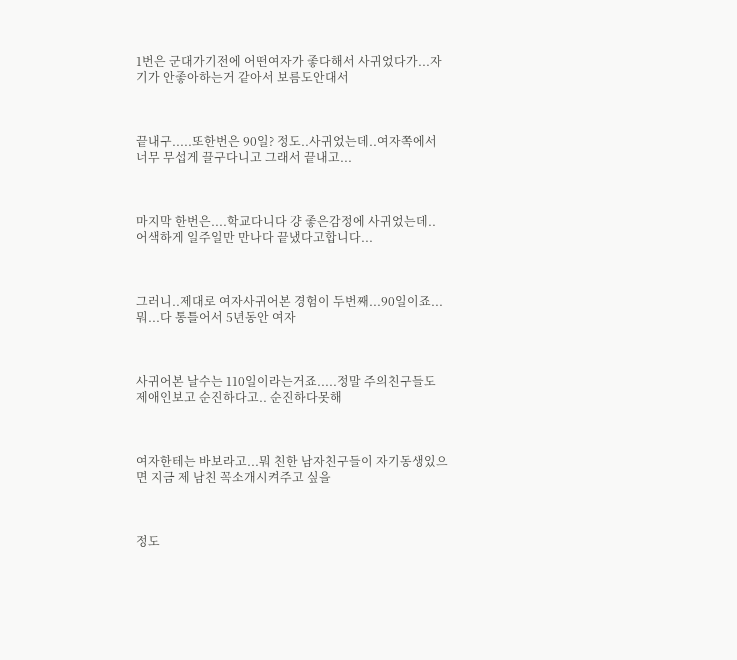1번은 군대가기전에 어떤여자가 좋다해서 사귀었다가...자기가 안좋아하는거 같아서 보름도안대서



끝내구.....또한번은 90일? 정도..사귀었는데..여자쪽에서 너무 무섭게 끌구다니고 그래서 끝내고...



마지막 한번은....학교다니다 걍 좋은감정에 사귀었는데.. 어색하게 일주일만 만나다 끝냈다고합니다...



그러니..제대로 여자사귀어본 경험이 두번째...90일이죠...뭐...다 통틀어서 5년동안 여자



사귀어본 날수는 110일이라는거죠.....정말 주의친구들도 제애인보고 순진하다고.. 순진하다못해



여자한테는 바보라고...뭐 친한 남자친구들이 자기동생있으면 지금 제 남친 꼭소개시켜주고 싶을



정도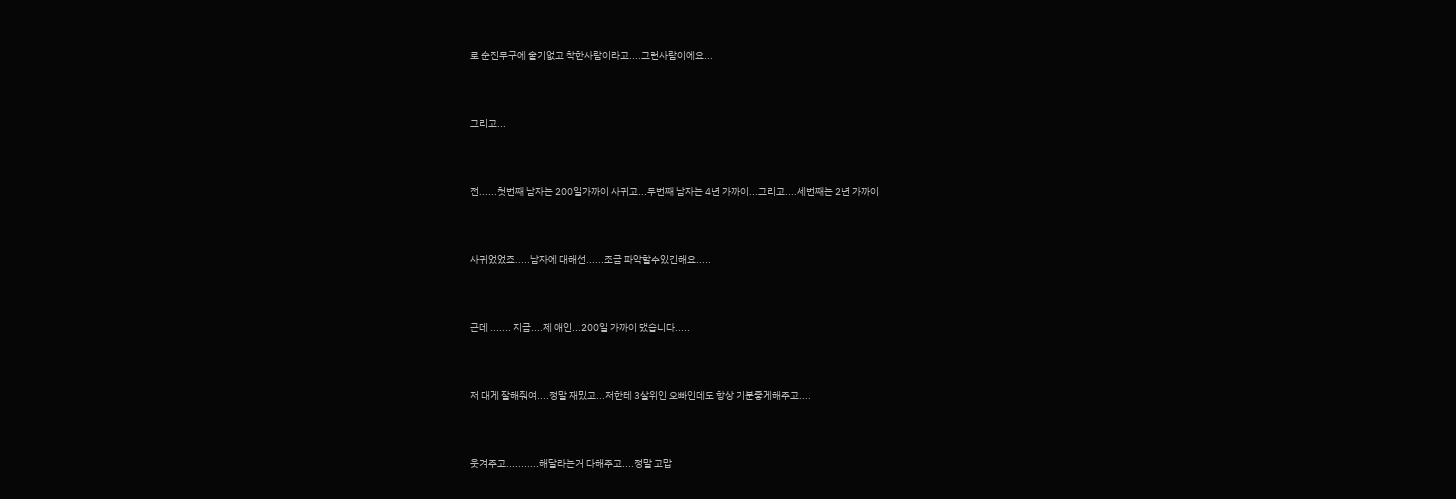로 순진무구에 숱기없고 착한사람이라고....그런사람이에요...



그리고...



전......첫번째 남자는 200일가까이 사귀고...두번째 남자는 4년 가까이...그리고....세번째는 2년 가까이



사귀었었죠.....남자에 대해선......조금 파악할수있긴해요.....



근데 ....... 지금....제 애인...200일 가까이 댔습니다.....



저 대게 잘해줘여....정말 재밌고...저한테 3살위인 오빠인데도 항상 기분좋게해주고....



웃겨주고...........해달라는거 다해주고....정말 고맙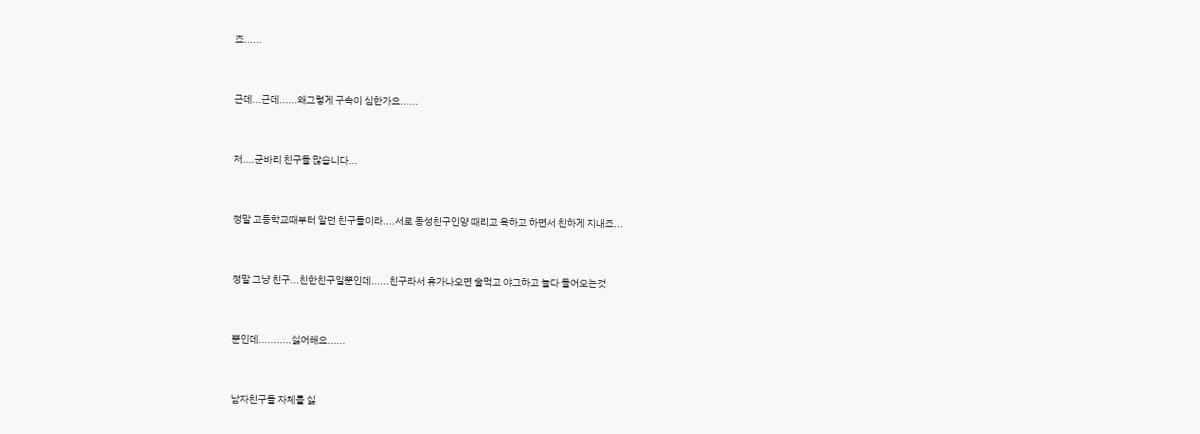죠......



근데...근데......왜그렇게 구속이 심한가요......



저....군바리 친구들 많습니다...



정말 고등학교때부터 알던 친구들이라....서로 동성친구인양 때리고 욕하고 하면서 친하게 지내죠...



정말 그냥 친구...친한친구일뿐인데......친구라서 휴가나오면 술먹고 야그하고 놀다 들어오는것



뿐인데...........싫어해요......



남자친구들 자체를 싫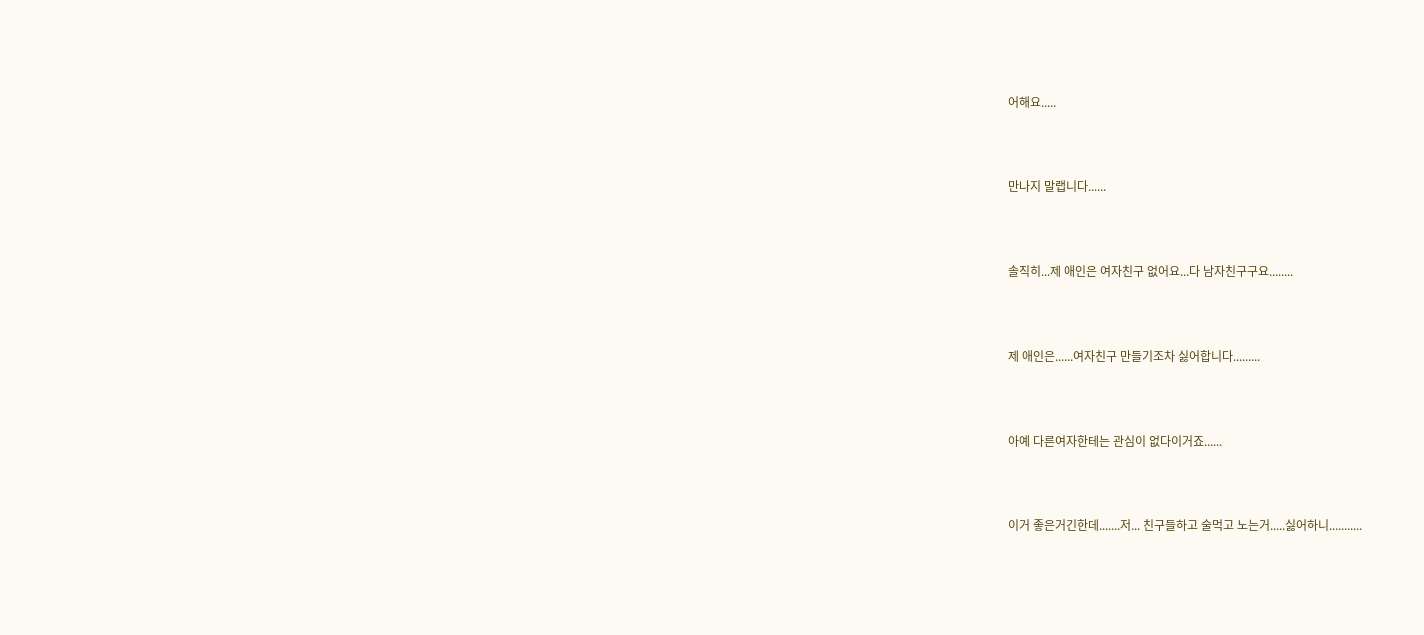어해요.....



만나지 말랩니다......



솔직히...제 애인은 여자친구 없어요...다 남자친구구요........



제 애인은......여자친구 만들기조차 싫어합니다.........



아예 다른여자한테는 관심이 없다이거죠......



이거 좋은거긴한데.......저... 친구들하고 술먹고 노는거.....싫어하니...........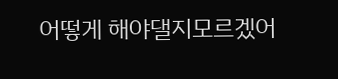어떻게 해야댈지모르겠어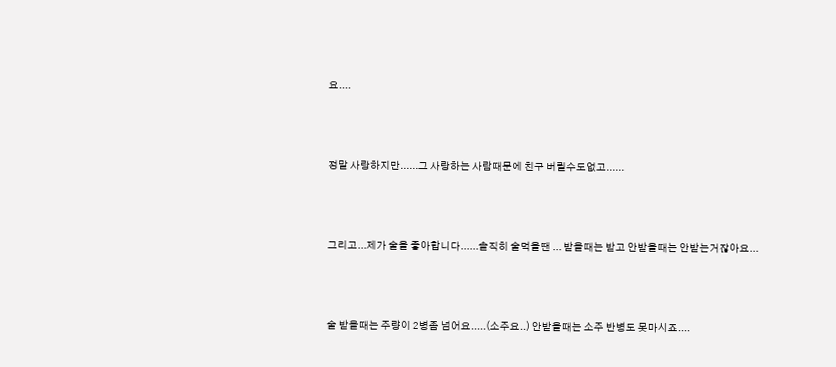요....



정말 사랑하지만......그 사랑하는 사람때문에 친구 버릴수도없고......



그리고...제가 술을 좋아합니다......솔직히 술먹을땐 ... 받을때는 받고 안받을때는 안받는거잖아요...



술 받을때는 주량이 2병좀 넘어요.....(소주요..) 안받을때는 소주 반병도 못마시죠....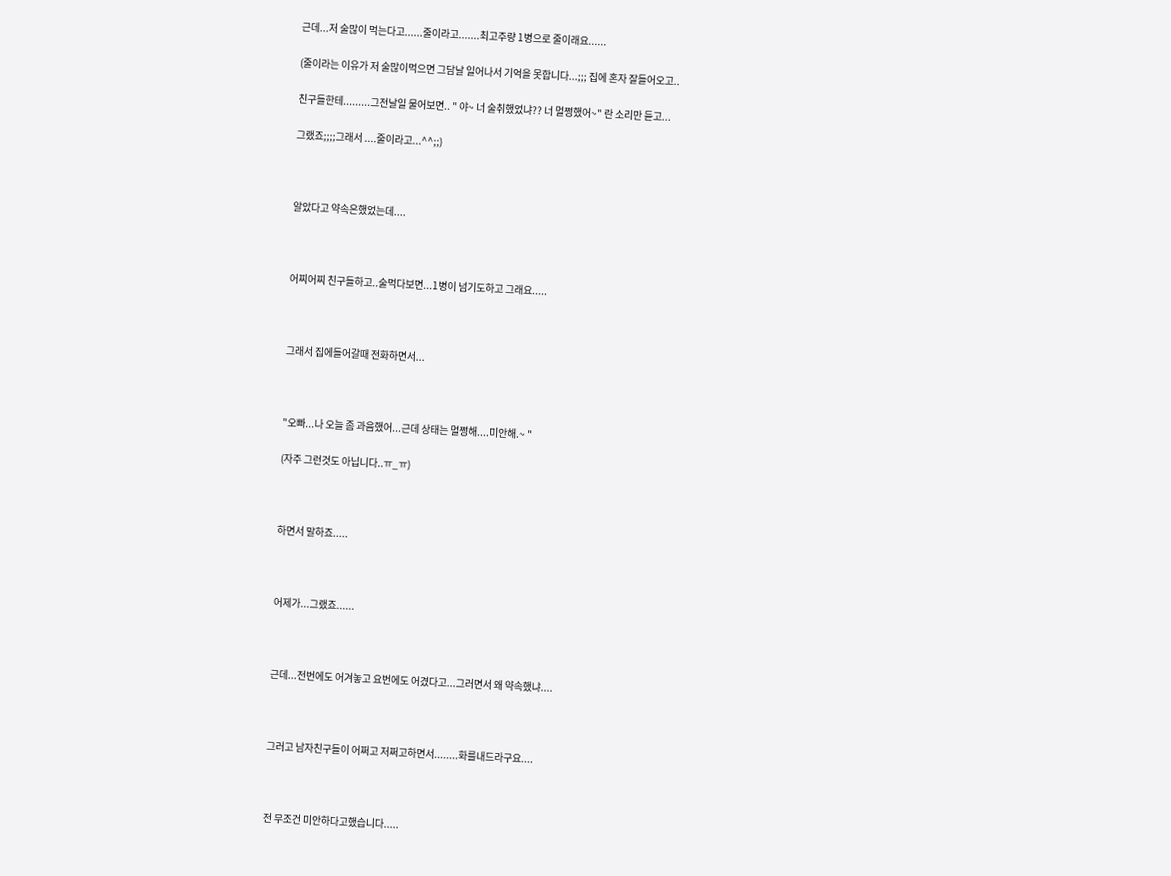근데...저 술많이 먹는다고......줄이라고.......최고주량 1병으로 줄이래요......

(줄이라는 이유가 저 술많이먹으면 그담날 일어나서 기억을 못합니다...;;; 집에 혼자 잘들어오고..

친구들한테.........그전날일 물어보면.. " 야~ 너 술취했었냐?? 너 멀쩡했어~" 란 소리만 듣고...

그랬죠;;;;그래서 ....줄이라고...^^;;)



알았다고 약속은했었는데....



어찌어찌 친구들하고..술먹다보면...1병이 넘기도하고 그래요.....



그래서 집에들어갈때 전화하면서...



"오빠...나 오늘 좀 과음했어...근데 상태는 멀쩡해....미안해.~ "

(자주 그런것도 아닙니다..ㅠ_ㅠ)



하면서 말하죠.....



어제가...그랬죠......



근데...전번에도 어겨놓고 요번에도 어겼다고...그러면서 왜 약속했냐....



그러고 남자친구들이 어쩌고 저쩌고하면서........화를내드라구요....



전 무조건 미안하다고했습니다.....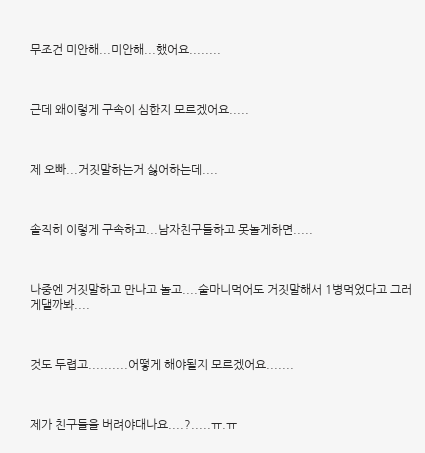무조건 미안해...미안해...했어요........



근데 왜이렇게 구속이 심한지 모르겠어요.....



제 오빠...거짓말하는거 싫어하는데....



솔직히 이렇게 구속하고...남자친구들하고 못놀게하면.....



나중엔 거짓말하고 만나고 놀고....술마니먹어도 거짓말해서 1병먹었다고 그러게댈까봐....



것도 두렵고..........어떻게 해야될지 모르겠어요.......



제가 친구들을 버려야대나요....?.....ㅠ.ㅠ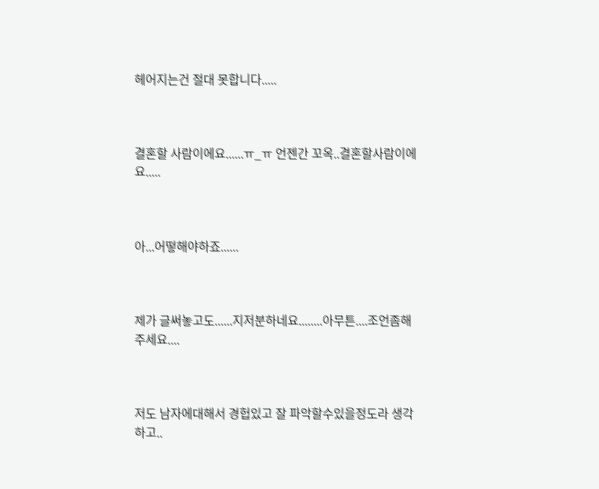헤어지는건 절대 못합니다.....



결혼할 사람이에요......ㅠ_ㅠ 언젠간 꼬옥..결혼할사람이에요.....



아...어떻해야하죠......



제가 글써놓고도......지저분하네요........아무튼....조언좀해주세요....



저도 남자에대해서 경헙있고 잘 파악할수있을정도라 생각하고..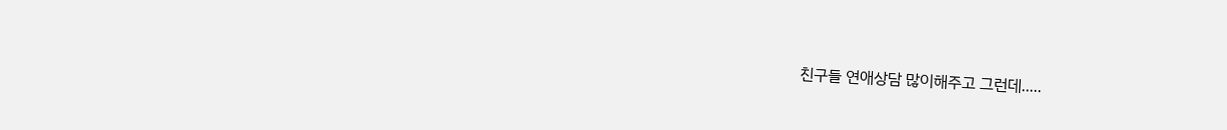친구들 연애상담 많이해주고 그런데.....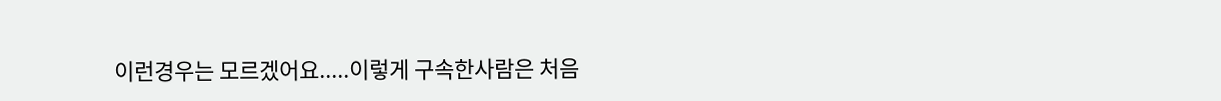이런경우는 모르겠어요.....이렇게 구속한사람은 처음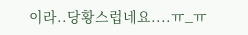이라..당황스럽네요....ㅠ_ㅠ